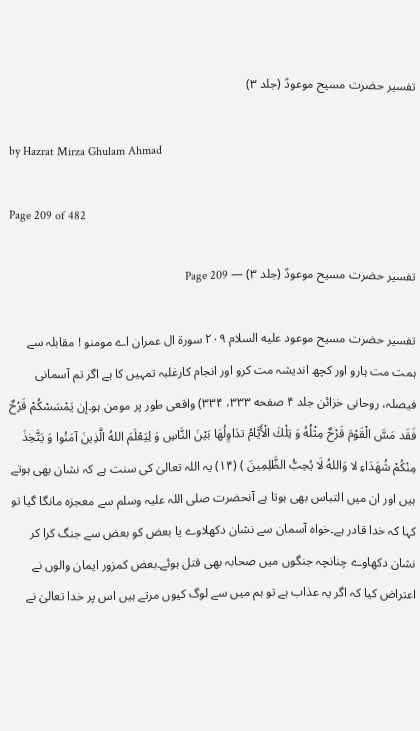تفسیر حضرت مسیح موعودؑ (جلد ۳)

by Hazrat Mirza Ghulam Ahmad

Page 209 of 482

تفسیر حضرت مسیح موعودؑ (جلد ۳) — Page 209

تفسیر حضرت مسیح موعود علیه السلام ٢٠٩ سورة ال عمران اے مومنو ! مقابلہ سے ہمت مت ہارو اور کچھ اندیشہ مت کرو اور انجام کارغلبہ تمہیں کا ہے اگر تم آسمانی فیصلہ، روحانی خزائن جلد ۴ صفحه ۳۳۳، ۳۳۴) واقعی طور پر مومن ہو۔إن يَمْسَسْكُمْ قَرْحٌ فَقَد مَسَّ الْقَوْمَ قَرْحٌ مِثْلُهُ وَ تِلْكَ الْأَيَّامُ تدَاوِلُهَا بَيْنَ النَّاسِ وَ لِيَعْلَمَ اللهُ الَّذِينَ آمَنُوا وَ يَتَّخِذَ مِنْكُمْ شُهَدَاءِ لا وَاللهُ لَا يُحِبُّ الظَّلِمِينَ ) (۱۴) یہ اللہ تعالیٰ کی سنت ہے کہ نشان بھی ہوتے ہیں اور ان میں التباس بھی ہوتا ہے آنحضرت صلی اللہ علیہ وسلم سے معجزہ مانگا گیا تو کہا کہ خدا قادر ہے۔خواہ آسمان سے نشان دکھلاوے یا بعض کو بعض سے جنگ کرا کر نشان دکھاوے چنانچہ جنگوں میں صحابہ بھی قتل ہوئے۔بعض کمزور ایمان والوں نے اعتراض کیا کہ اگر یہ عذاب ہے تو ہم میں سے لوگ کیوں مرتے ہیں اس پر خدا تعالیٰ نے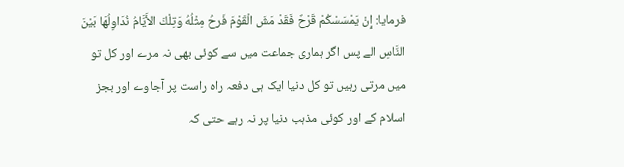فرمایا: إِنْ يَمْسَسْكُمْ قَرْحٌ فَقَدْ مَشَ الْقَوْمَ فَرحُ مِثْلُهُ وَتِلْكَ الأَيَّامُ نُدَاوِلُهَا بَيْنَ النَّاسِ الے پس اگر ہماری جماعت میں سے کوئی بھی نہ مرے اور کل تو میں مرتی رہیں تو کل دنیا ایک ہی دفعہ راہ راست پر آجاوے اور بجز اسلام کے اور کوئی مذہب دنیا پر نہ رہے حتی کہ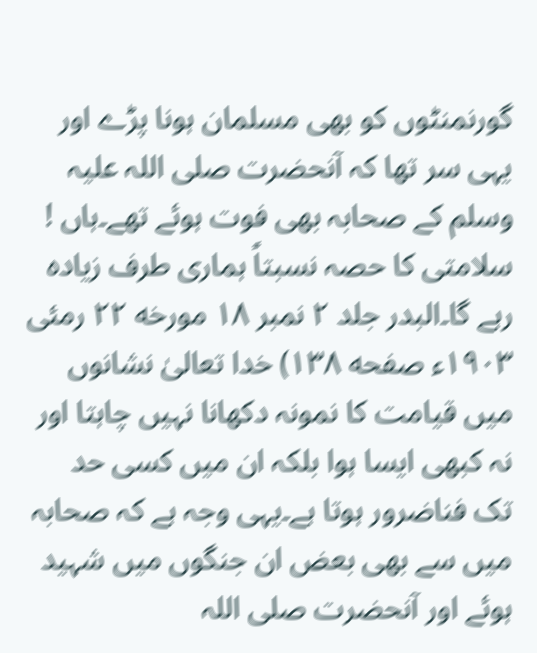گورنمنٹوں کو بھی مسلمان ہونا پڑے اور یہی سر تھا کہ آنحضرت صلی اللہ علیہ وسلم کے صحابہ بھی فوت ہوئے تھے۔ہاں ! سلامتی کا حصہ نسبتاً ہماری طرف زیادہ رہے گا۔البدر جلد ۲ نمبر ۱۸ مورخه ۲۲ رمئی ۱۹۰۳ء صفحه ۱۳۸) خدا تعالیٰ نشانوں میں قیامت کا نمونہ دکھانا نہیں چاہتا اور نہ کبھی ایسا ہوا بلکہ ان میں کسی حد تک فناضرور ہوتا ہے۔یہی وجہ ہے کہ صحابہ میں سے بھی بعض ان جنگوں میں شہید ہوئے اور آنحضرت صلی اللہ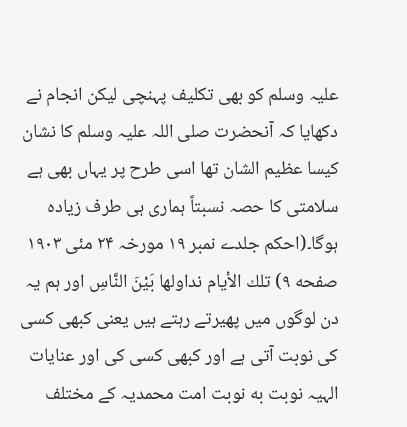علیہ وسلم کو بھی تکلیف پہنچی لیکن انجام نے دکھایا کہ آنحضرت صلی اللہ علیہ وسلم کا نشان کیسا عظیم الشان تھا اسی طرح پر یہاں بھی ہے سلامتی کا حصہ نسبتاً ہماری ہی طرف زیادہ ہوگا۔(احکم جلدے نمبر ۱۹ مورخہ ۲۴ مئی ۱۹۰۳ صفحه ۹) تلك الأيام نداولها بَيْنَ النَّاسِ اور ہم یہ دن لوگوں میں پھیرتے رہتے ہیں یعنی کبھی کسی کی نوبت آتی ہے اور کبھی کسی کی اور عنایات الہیہ نوبت به نوبت امت محمدیہ کے مختلف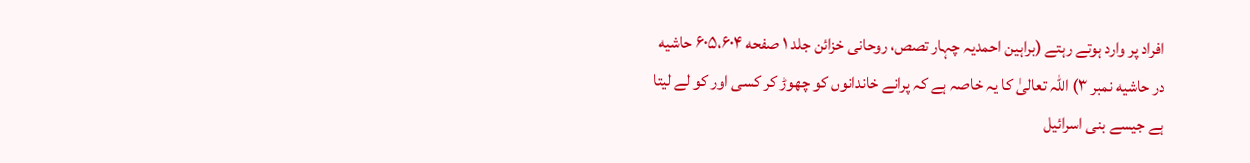افراد پر وارد ہوتے رہتے (براہین احمدیہ چہار تصص، روحانی خزائن جلد ۱ صفحه ۶۰۵،۶۰۴ حاشیه در حاشیه نمبر ۳) اللہ تعالیٰ کا یہ خاصہ ہے کہ پرانے خاندانوں کو چھوڑ کر کسی اور کو لے لیتا ہے جیسے بنی اسرائیل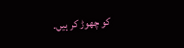کو چھوڑ کر ہیں۔